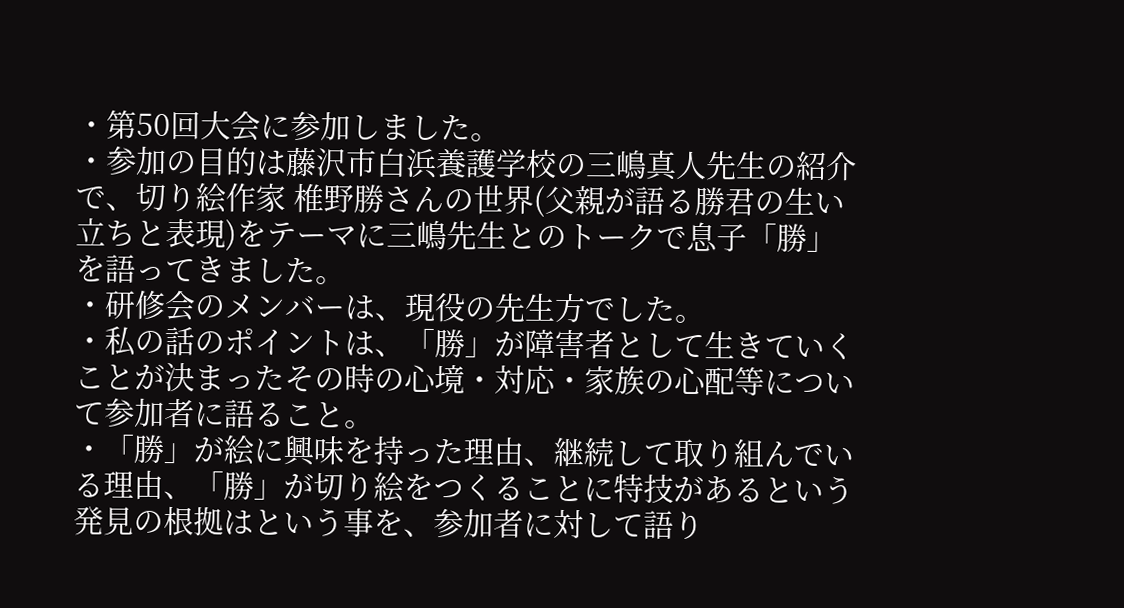・第50回大会に参加しました。
・参加の目的は藤沢市白浜養護学校の三嶋真人先生の紹介で、切り絵作家 椎野勝さんの世界(父親が語る勝君の生い立ちと表現)をテーマに三嶋先生とのトークで息子「勝」を語ってきました。
・研修会のメンバーは、現役の先生方でした。
・私の話のポイントは、「勝」が障害者として生きていくことが決まったその時の心境・対応・家族の心配等について参加者に語ること。
・「勝」が絵に興味を持った理由、継続して取り組んでいる理由、「勝」が切り絵をつくることに特技があるという発見の根拠はという事を、参加者に対して語り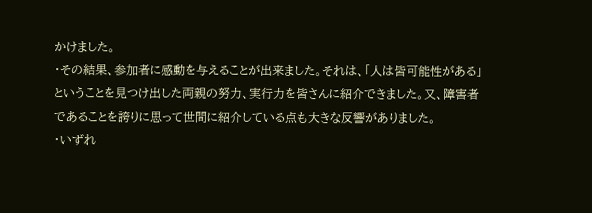かけました。
・その結果、参加者に感動を与えることが出来ました。それは、「人は皆可能性がある」ということを見つけ出した両親の努力、実行力を皆さんに紹介できました。又、障害者であることを誇りに思って世間に紹介している点も大きな反響がありました。
・いずれ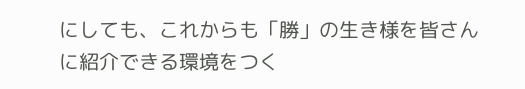にしても、これからも「勝」の生き様を皆さんに紹介できる環境をつく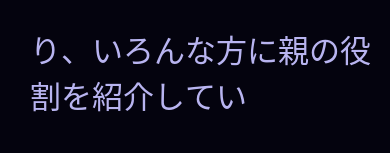り、いろんな方に親の役割を紹介してい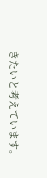きたいと考えています。